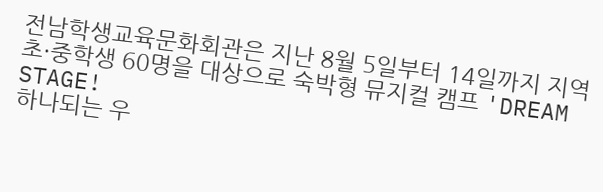전남학생교육문화회관은 지난 8월 5일부터 14일까지 지역 초·중학생 60명을 대상으로 숙박형 뮤지컬 캠프 'DREAM STAGE!
하나되는 우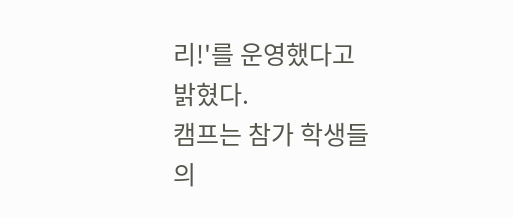리!'를 운영했다고 밝혔다.
캠프는 참가 학생들의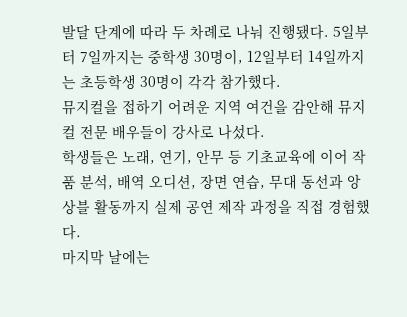발달 단계에 따라 두 차례로 나눠 진행됐다. 5일부터 7일까지는 중학생 30명이, 12일부터 14일까지는 초등학생 30명이 각각 참가했다.
뮤지컬을 접하기 어려운 지역 여건을 감안해 뮤지컬 전문 배우들이 강사로 나섰다.
학생들은 노래, 연기, 안무 등 기초교육에 이어 작품 분석, 배역 오디션, 장면 연습, 무대 동선과 앙상블 활동까지 실제 공연 제작 과정을 직접 경험했다.
마지막 날에는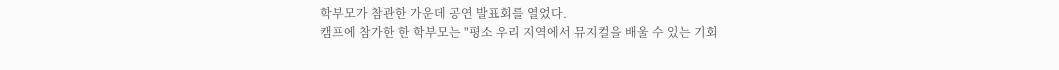학부모가 참관한 가운데 공연 발표회를 열었다.
캠프에 참가한 한 학부모는 "평소 우리 지역에서 뮤지컬을 배울 수 있는 기회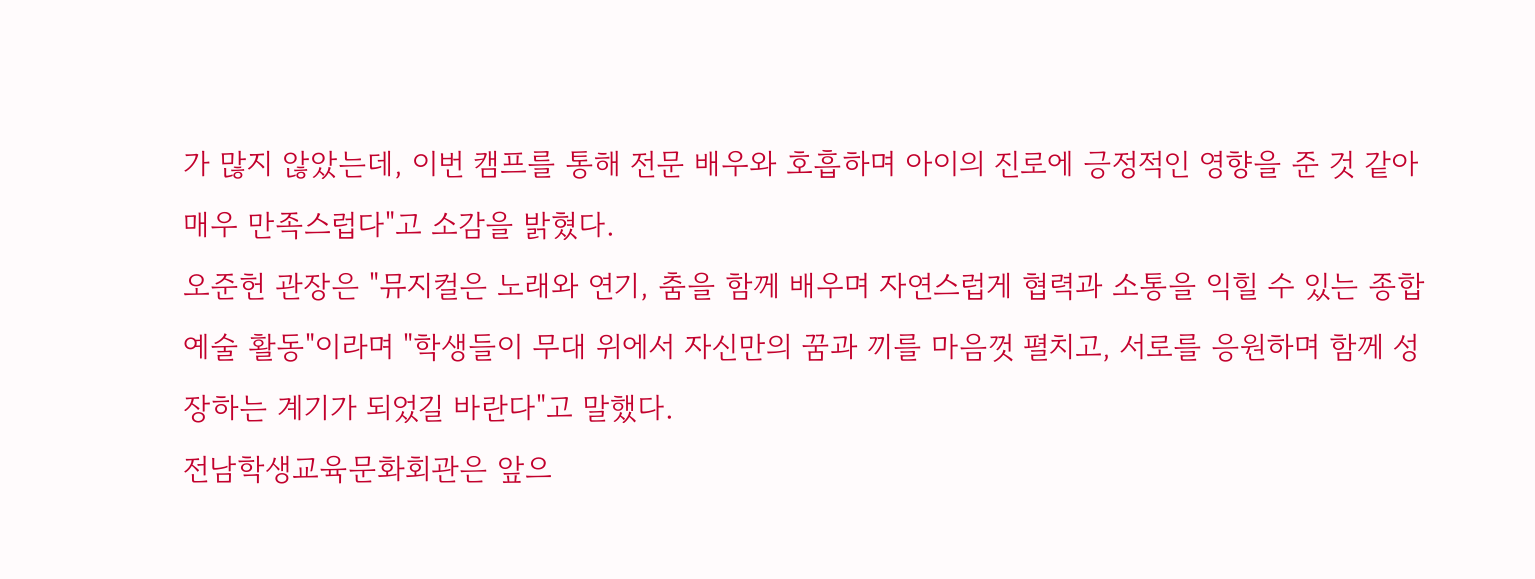가 많지 않았는데, 이번 캠프를 통해 전문 배우와 호흡하며 아이의 진로에 긍정적인 영향을 준 것 같아 매우 만족스럽다"고 소감을 밝혔다.
오준헌 관장은 "뮤지컬은 노래와 연기, 춤을 함께 배우며 자연스럽게 협력과 소통을 익힐 수 있는 종합예술 활동"이라며 "학생들이 무대 위에서 자신만의 꿈과 끼를 마음껏 펼치고, 서로를 응원하며 함께 성장하는 계기가 되었길 바란다"고 말했다.
전남학생교육문화회관은 앞으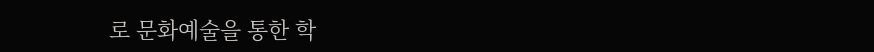로 문화예술을 통한 학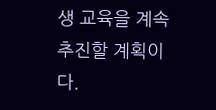생 교육을 계속 추진할 계획이다.